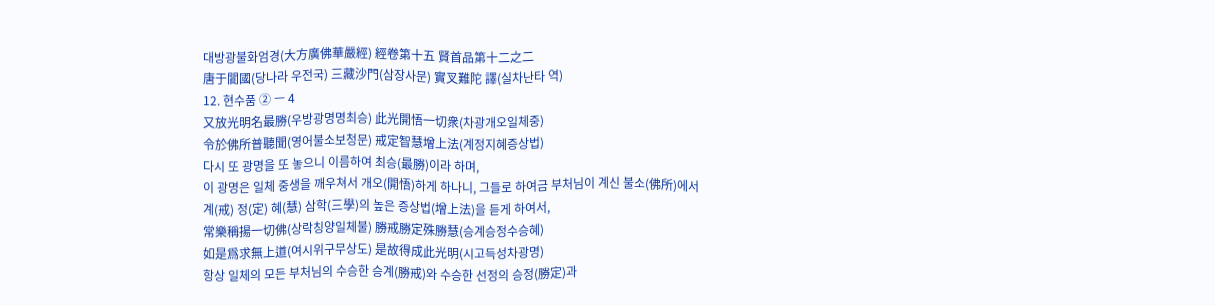대방광불화엄경(大方廣佛華嚴經) 經卷第十五 賢首品第十二之二
唐于闐國(당나라 우전국) 三藏沙門(삼장사문) 實叉難陀 譯(실차난타 역)
12. 현수품 ② ㅡ 4
又放光明名最勝(우방광명명최승) 此光開悟一切衆(차광개오일체중)
令於佛所普聽聞(영어불소보청문) 戒定智慧增上法(계정지혜증상법)
다시 또 광명을 또 놓으니 이름하여 최승(最勝)이라 하며,
이 광명은 일체 중생을 깨우쳐서 개오(開悟)하게 하나니, 그들로 하여금 부처님이 계신 불소(佛所)에서
계(戒) 정(定) 혜(慧) 삼학(三學)의 높은 증상법(增上法)을 듣게 하여서,
常樂稱揚一切佛(상락칭양일체불) 勝戒勝定殊勝慧(승계승정수승혜)
如是爲求無上道(여시위구무상도) 是故得成此光明(시고득성차광명)
항상 일체의 모든 부처님의 수승한 승계(勝戒)와 수승한 선정의 승정(勝定)과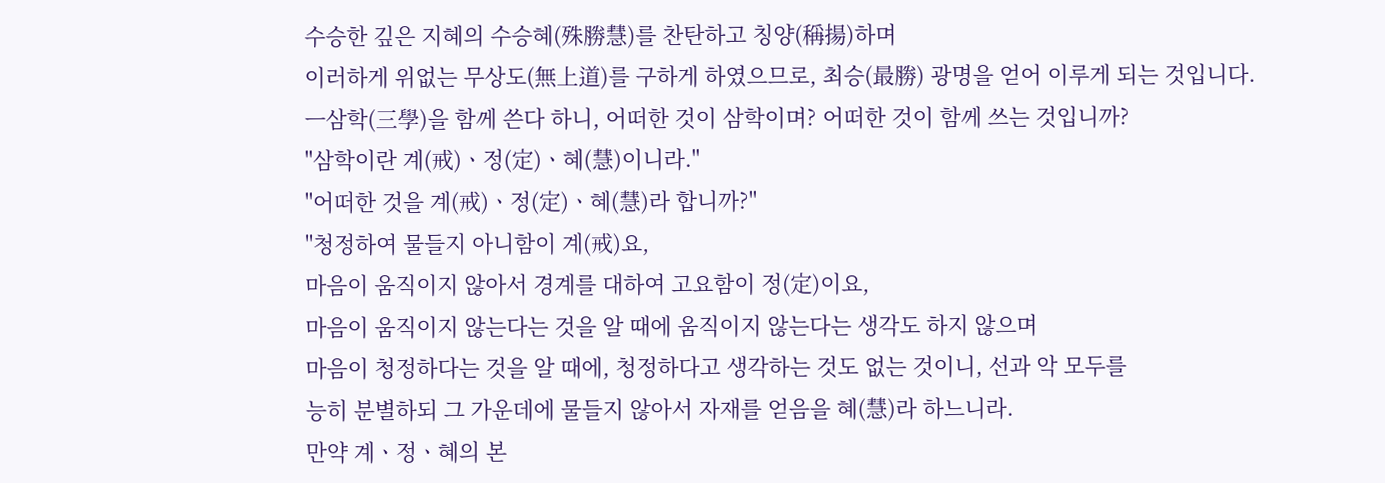수승한 깊은 지혜의 수승혜(殊勝慧)를 찬탄하고 칭양(稱揚)하며
이러하게 위없는 무상도(無上道)를 구하게 하였으므로, 최승(最勝) 광명을 얻어 이루게 되는 것입니다.
ㅡ삼학(三學)을 함께 쓴다 하니, 어떠한 것이 삼학이며? 어떠한 것이 함께 쓰는 것입니까?
"삼학이란 계(戒)ㆍ정(定)ㆍ혜(慧)이니라."
"어떠한 것을 계(戒)ㆍ정(定)ㆍ혜(慧)라 합니까?"
"청정하여 물들지 아니함이 계(戒)요,
마음이 움직이지 않아서 경계를 대하여 고요함이 정(定)이요,
마음이 움직이지 않는다는 것을 알 때에 움직이지 않는다는 생각도 하지 않으며
마음이 청정하다는 것을 알 때에, 청정하다고 생각하는 것도 없는 것이니, 선과 악 모두를
능히 분별하되 그 가운데에 물들지 않아서 자재를 얻음을 혜(慧)라 하느니라.
만약 계ㆍ정ㆍ혜의 본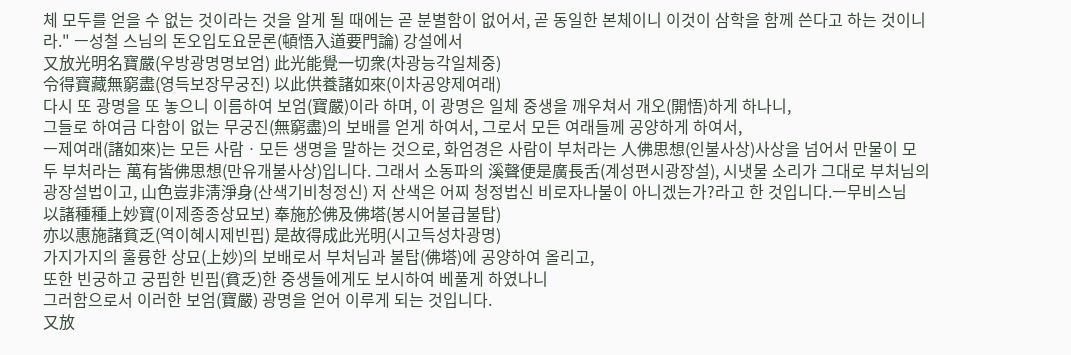체 모두를 얻을 수 없는 것이라는 것을 알게 될 때에는 곧 분별함이 없어서, 곧 동일한 본체이니 이것이 삼학을 함께 쓴다고 하는 것이니라." ㅡ성철 스님의 돈오입도요문론(頓悟入道要門論) 강설에서
又放光明名寶嚴(우방광명명보엄) 此光能覺一切衆(차광능각일체중)
令得寶藏無窮盡(영득보장무궁진) 以此供養諸如來(이차공양제여래)
다시 또 광명을 또 놓으니 이름하여 보엄(寶嚴)이라 하며, 이 광명은 일체 중생을 깨우쳐서 개오(開悟)하게 하나니,
그들로 하여금 다함이 없는 무궁진(無窮盡)의 보배를 얻게 하여서, 그로서 모든 여래들께 공양하게 하여서,
ㅡ제여래(諸如來)는 모든 사람ㆍ모든 생명을 말하는 것으로, 화엄경은 사람이 부처라는 人佛思想(인불사상)사상을 넘어서 만물이 모두 부처라는 萬有皆佛思想(만유개불사상)입니다. 그래서 소동파의 溪聲便是廣長舌(계성편시광장설), 시냇물 소리가 그대로 부처님의 광장설법이고, 山色豈非淸淨身(산색기비청정신) 저 산색은 어찌 청정법신 비로자나불이 아니겠는가?라고 한 것입니다.ㅡ무비스님
以諸種種上妙寶(이제종종상묘보) 奉施於佛及佛塔(봉시어불급불탑)
亦以惠施諸貧乏(역이혜시제빈핍) 是故得成此光明(시고득성차광명)
가지가지의 훌륭한 상묘(上妙)의 보배로서 부처님과 불탑(佛塔)에 공양하여 올리고,
또한 빈궁하고 궁핍한 빈핍(貧乏)한 중생들에게도 보시하여 베풀게 하였나니
그러함으로서 이러한 보엄(寶嚴) 광명을 얻어 이루게 되는 것입니다.
又放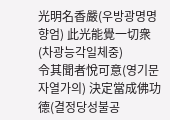光明名香嚴(우방광명명향엄) 此光能覺一切衆(차광능각일체중)
令其聞者悅可意(영기문자열가의) 決定當成佛功德(결정당성불공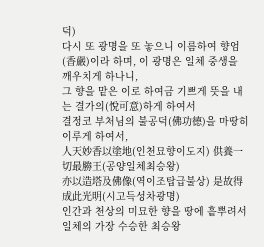덕)
다시 또 광명을 또 놓으니 이름하여 향엄(香嚴)이라 하며, 이 광명은 일체 중생을 깨우치게 하나니,
그 향을 맡은 이로 하여금 기쁘게 뜻을 내는 결가의(悅可意)하게 하여서
결정코 부처님의 불공덕(佛功德)을 마땅히 이루게 하여서,
人天妙香以塗地(인천묘향이도지) 供養一切最勝王(공양일체최승왕)
亦以造塔及佛像(역이조탑급불상) 是故得成此光明(시고득성차광명)
인간과 천상의 미묘한 향을 땅에 흩뿌려서 일체의 가장 수승한 최승왕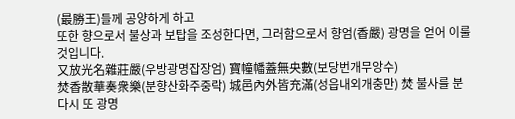(最勝王)들께 공양하게 하고
또한 향으로서 불상과 보탑을 조성한다면, 그러함으로서 향엄(香嚴) 광명을 얻어 이룰 것입니다.
又放光名雜莊嚴(우방광명잡장엄) 寶幢幡蓋無央數(보당번개무앙수)
焚香散華奏衆樂(분향산화주중락) 城邑內外皆充滿(성읍내외개충만) 焚 불사를 분
다시 또 광명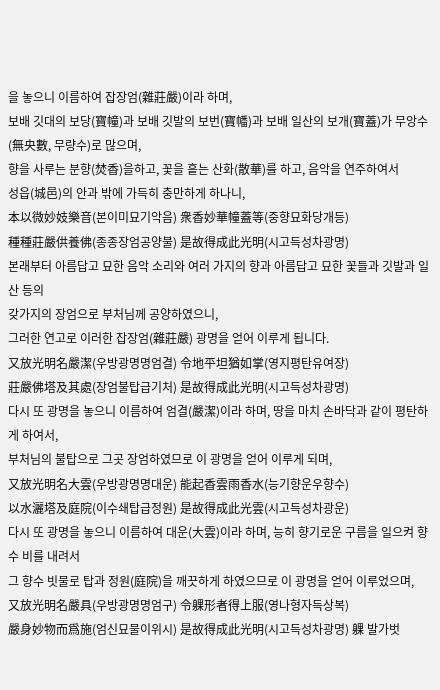을 놓으니 이름하여 잡장엄(雜莊嚴)이라 하며,
보배 깃대의 보당(寶幢)과 보배 깃발의 보번(寶幡)과 보배 일산의 보개(寶蓋)가 무앙수(無央數, 무량수)로 많으며,
향을 사루는 분향(焚香)을하고, 꽃을 흩는 산화(散華)를 하고, 음악을 연주하여서
성읍(城邑)의 안과 밖에 가득히 충만하게 하나니,
本以微妙妓樂音(본이미묘기악음) 衆香妙華幢蓋等(중향묘화당개등)
種種莊嚴供養佛(종종장엄공양불) 是故得成此光明(시고득성차광명)
본래부터 아름답고 묘한 음악 소리와 여러 가지의 향과 아름답고 묘한 꽃들과 깃발과 일산 등의
갖가지의 장엄으로 부처님께 공양하였으니,
그러한 연고로 이러한 잡장엄(雜莊嚴) 광명을 얻어 이루게 됩니다.
又放光明名嚴潔(우방광명명엄결) 令地平坦猶如掌(영지평탄유여장)
莊嚴佛塔及其處(장엄불탑급기처) 是故得成此光明(시고득성차광명)
다시 또 광명을 놓으니 이름하여 엄결(嚴潔)이라 하며, 땅을 마치 손바닥과 같이 평탄하게 하여서,
부처님의 불탑으로 그곳 장엄하였므로 이 광명을 얻어 이루게 되며,
又放光明名大雲(우방광명명대운) 能起香雲雨香水(능기향운우향수)
以水灑塔及庭院(이수쇄탑급정원) 是故得成此光雲(시고득성차광운)
다시 또 광명을 놓으니 이름하여 대운(大雲)이라 하며, 능히 향기로운 구름을 일으켜 향수 비를 내려서
그 향수 빗물로 탑과 정원(庭院)을 깨끗하게 하였으므로 이 광명을 얻어 이루었으며,
又放光明名嚴具(우방광명명엄구) 令躶形者得上服(영나형자득상복)
嚴身妙物而爲施(엄신묘물이위시) 是故得成此光明(시고득성차광명) 躶 발가벗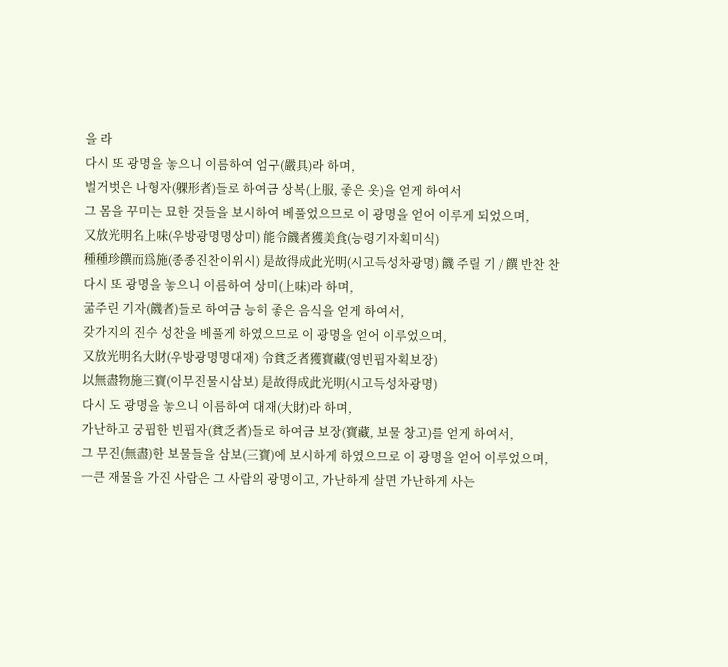을 라
다시 또 광명을 놓으니 이름하여 엄구(嚴具)라 하며,
벌거벗은 나형자(躶形者)들로 하여금 상복(上服, 좋은 옷)을 얻게 하여서
그 몸을 꾸미는 묘한 것들을 보시하여 베풀었으므로 이 광명을 얻어 이루게 되었으며,
又放光明名上味(우방광명명상미) 能令饑者獲美食(능령기자획미식)
種種珍饌而爲施(종종진찬이위시) 是故得成此光明(시고득성차광명) 饑 주릴 기 / 饌 반찬 찬
다시 또 광명을 놓으니 이름하여 상미(上味)라 하며,
굶주린 기자(饑者)들로 하여금 능히 좋은 음식을 얻게 하여서,
갖가지의 진수 성찬을 베풀게 하였으므로 이 광명을 얻어 이루었으며,
又放光明名大財(우방광명명대재) 令貧乏者獲寶藏(영빈핍자획보장)
以無盡物施三寶(이무진물시삼보) 是故得成此光明(시고득성차광명)
다시 도 광명을 놓으니 이름하여 대재(大財)라 하며,
가난하고 궁핍한 빈핍자(貧乏者)들로 하여금 보장(寶藏, 보물 창고)를 얻게 하여서,
그 무진(無盡)한 보물들을 삼보(三寶)에 보시하게 하였으므로 이 광명을 얻어 이루었으며,
ㅡ큰 재물을 가진 사람은 그 사람의 광명이고, 가난하게 살면 가난하게 사는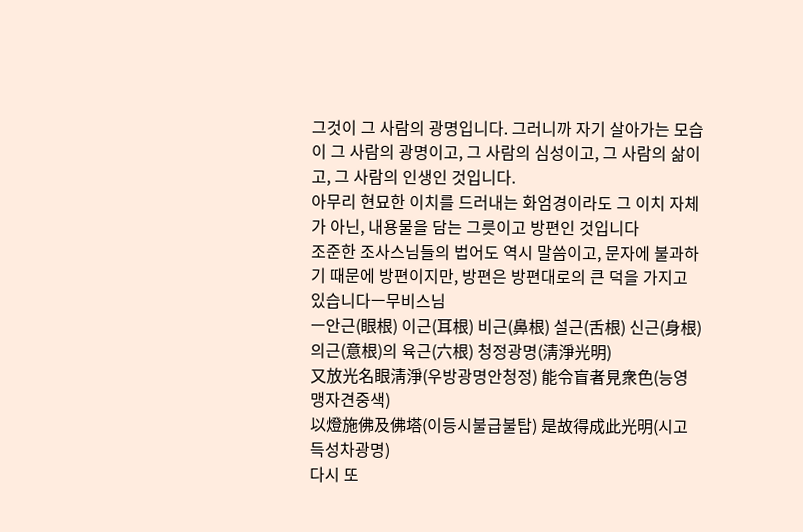그것이 그 사람의 광명입니다. 그러니까 자기 살아가는 모습이 그 사람의 광명이고, 그 사람의 심성이고, 그 사람의 삶이고, 그 사람의 인생인 것입니다.
아무리 현묘한 이치를 드러내는 화엄경이라도 그 이치 자체가 아닌, 내용물을 담는 그릇이고 방편인 것입니다
조준한 조사스님들의 법어도 역시 말씀이고, 문자에 불과하기 때문에 방편이지만, 방편은 방편대로의 큰 덕을 가지고 있습니다ㅡ무비스님
ㅡ안근(眼根) 이근(耳根) 비근(鼻根) 설근(舌根) 신근(身根) 의근(意根)의 육근(六根) 청정광명(淸淨光明)
又放光名眼淸淨(우방광명안청정) 能令盲者見衆色(능영맹자견중색)
以燈施佛及佛塔(이등시불급불탑) 是故得成此光明(시고득성차광명)
다시 또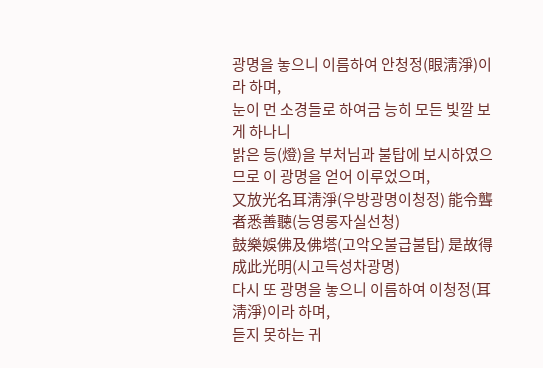광명을 놓으니 이름하여 안청정(眼淸淨)이라 하며,
눈이 먼 소경들로 하여금 능히 모든 빛깔 보게 하나니
밝은 등(燈)을 부처님과 불탑에 보시하였으므로 이 광명을 얻어 이루었으며,
又放光名耳淸淨(우방광명이청정) 能令聾者悉善聽(능영롱자실선청)
鼓樂娛佛及佛塔(고악오불급불탑) 是故得成此光明(시고득성차광명)
다시 또 광명을 놓으니 이름하여 이청정(耳淸淨)이라 하며,
듣지 못하는 귀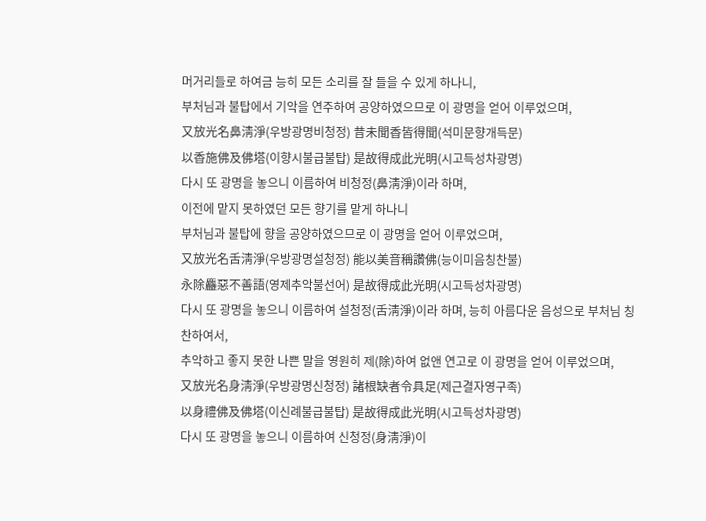머거리들로 하여금 능히 모든 소리를 잘 들을 수 있게 하나니,
부처님과 불탑에서 기악을 연주하여 공양하였으므로 이 광명을 얻어 이루었으며,
又放光名鼻淸淨(우방광명비청정) 昔未聞香皆得聞(석미문향개득문)
以香施佛及佛塔(이향시불급불탑) 是故得成此光明(시고득성차광명)
다시 또 광명을 놓으니 이름하여 비청정(鼻淸淨)이라 하며,
이전에 맡지 못하였던 모든 향기를 맡게 하나니
부처님과 불탑에 향을 공양하였으므로 이 광명을 얻어 이루었으며,
又放光名舌淸淨(우방광명설청정) 能以美音稱讚佛(능이미음칭찬불)
永除麤惡不善語(영제추악불선어) 是故得成此光明(시고득성차광명)
다시 또 광명을 놓으니 이름하여 설청정(舌淸淨)이라 하며, 능히 아름다운 음성으로 부처님 칭찬하여서,
추악하고 좋지 못한 나쁜 말을 영원히 제(除)하여 없앤 연고로 이 광명을 얻어 이루었으며,
又放光名身淸淨(우방광명신청정) 諸根缺者令具足(제근결자영구족)
以身禮佛及佛塔(이신례불급불탑) 是故得成此光明(시고득성차광명)
다시 또 광명을 놓으니 이름하여 신청정(身淸淨)이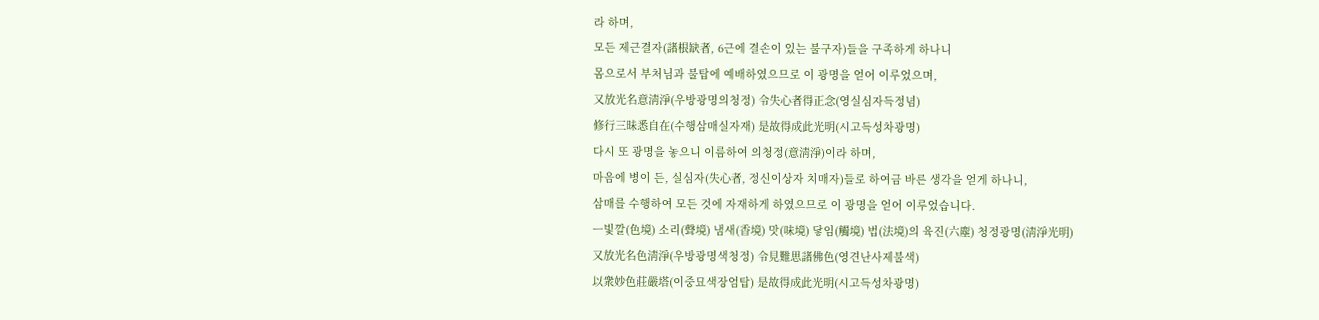라 하며,
모든 제근결자(諸根缺者, 6근에 결손이 있는 불구자)들을 구족하게 하나니
몸으로서 부처님과 불탑에 예배하였으므로 이 광명을 얻어 이루었으며,
又放光名意淸淨(우방광명의청정) 令失心者得正念(영실심자득정념)
修行三昧悉自在(수행삼매실자재) 是故得成此光明(시고득성차광명)
다시 또 광명을 놓으니 이름하여 의청정(意淸淨)이라 하며,
마음에 병이 든, 실심자(失心者, 정신이상자 치매자)들로 하여금 바른 생각을 얻게 하나니,
삼매를 수행하여 모든 것에 자재하게 하였으므로 이 광명을 얻어 이루었습니다.
ㅡ빛깔(色境) 소리(聲境) 냄새(香境) 맛(味境) 닿임(觸境) 법(法境)의 육진(六塵) 청정광명(淸淨光明)
又放光名色淸淨(우방광명색청정) 令見難思諸佛色(영견난사제불색)
以衆妙色莊嚴塔(이중묘색장엄탑) 是故得成此光明(시고득성차광명)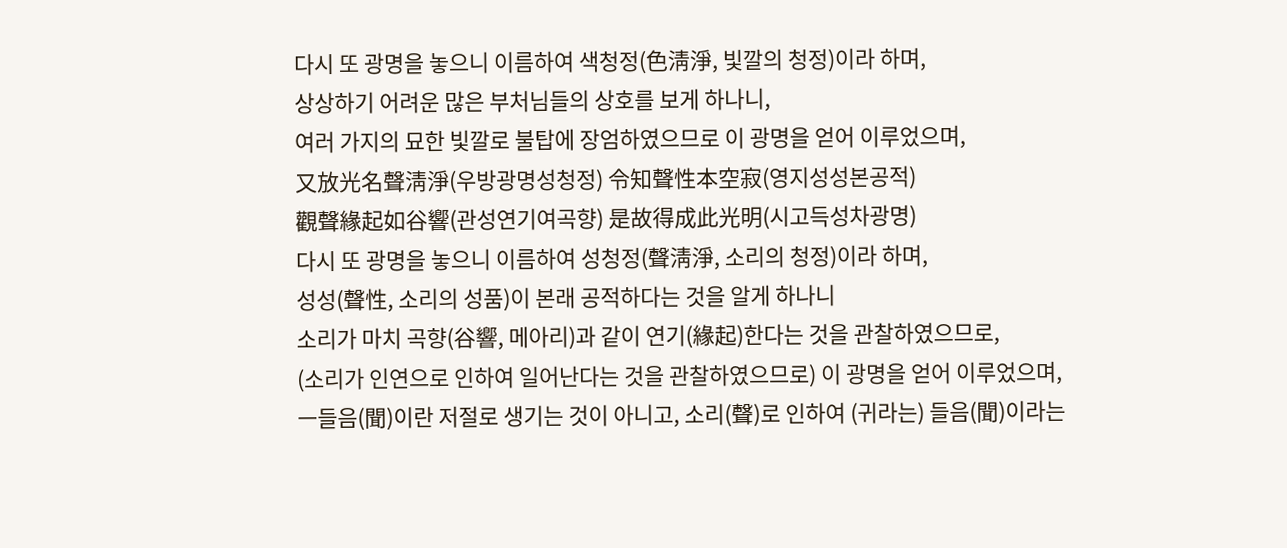다시 또 광명을 놓으니 이름하여 색청정(色淸淨, 빛깔의 청정)이라 하며,
상상하기 어려운 많은 부처님들의 상호를 보게 하나니,
여러 가지의 묘한 빛깔로 불탑에 장엄하였으므로 이 광명을 얻어 이루었으며,
又放光名聲淸淨(우방광명성청정) 令知聲性本空寂(영지성성본공적)
觀聲緣起如谷響(관성연기여곡향) 是故得成此光明(시고득성차광명)
다시 또 광명을 놓으니 이름하여 성청정(聲淸淨, 소리의 청정)이라 하며,
성성(聲性, 소리의 성품)이 본래 공적하다는 것을 알게 하나니
소리가 마치 곡향(谷響, 메아리)과 같이 연기(緣起)한다는 것을 관찰하였으므로,
(소리가 인연으로 인하여 일어난다는 것을 관찰하였으므로) 이 광명을 얻어 이루었으며,
ㅡ들음(聞)이란 저절로 생기는 것이 아니고, 소리(聲)로 인하여 (귀라는) 들음(聞)이라는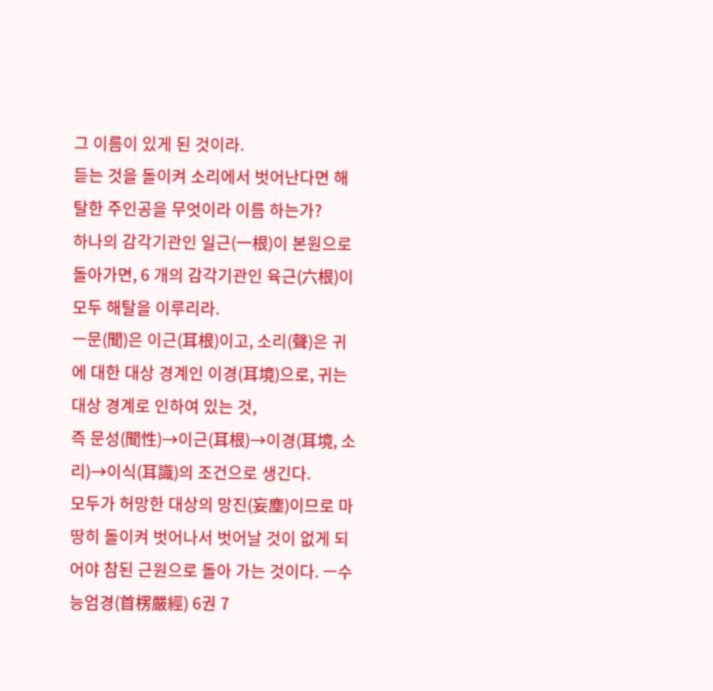그 이름이 있게 된 것이라.
듣는 것을 돌이켜 소리에서 벗어난다면 해탈한 주인공을 무엇이라 이름 하는가?
하나의 감각기관인 일근(一根)이 본원으로 돌아가면, 6 개의 감각기관인 육근(六根)이 모두 해탈을 이루리라.
ㅡ문(聞)은 이근(耳根)이고, 소리(聲)은 귀에 대한 대상 경계인 이경(耳境)으로, 귀는 대상 경계로 인하여 있는 것,
즉 문성(聞性)→이근(耳根)→이경(耳境, 소리)→이식(耳識)의 조건으로 생긴다.
모두가 허망한 대상의 망진(妄塵)이므로 마땅히 돌이켜 벗어나서 벗어날 것이 없게 되어야 참된 근원으로 돌아 가는 것이다. ㅡ수능엄경(首楞嚴經) 6권 7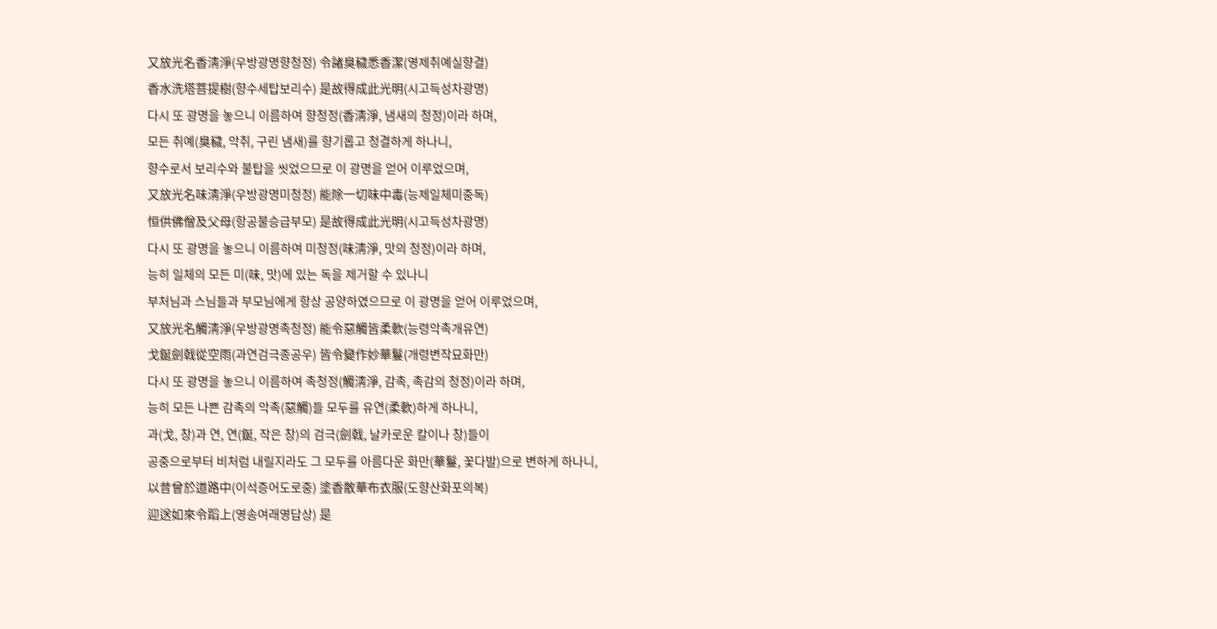又放光名香淸淨(우방광명향청정) 令諸臭穢悉香潔(영제취예실향결)
香水洗塔菩提樹(향수세탑보리수) 是故得成此光明(시고득성차광명)
다시 또 광명을 놓으니 이름하여 향청정(香淸淨, 냄새의 청정)이라 하며,
모든 취예(臭穢, 악취, 구린 냄새)를 향기롭고 청결하게 하나니,
향수로서 보리수와 불탑을 씻었으므로 이 광명을 얻어 이루었으며,
又放光名味淸淨(우방광명미청정) 能除一切味中毒(능제일체미중독)
恒供佛僧及父母(항공불승급부모) 是故得成此光明(시고득성차광명)
다시 또 광명을 놓으니 이름하여 미청정(味淸淨, 맛의 청정)이라 하며,
능히 일체의 모든 미(味, 맛)에 있는 독을 제거할 수 있나니
부처님과 스님들과 부모님에게 항상 공양하였으므로 이 광명을 얻어 이루었으며,
又放光名觸淸淨(우방광명촉청정) 能令惡觸皆柔軟(능령악촉개유연)
戈鋋劍戟從空雨(과연검극종공우) 皆令變作妙華鬘(개령변작묘화만)
다시 또 광명을 놓으니 이름하여 촉청정(觸淸淨, 감촉, 촉감의 청정)이라 하며,
능히 모든 나쁜 감촉의 악촉(惡觸)들 모두를 유연(柔軟)하게 하나니,
과(戈, 창)과 연, 연(鋋, 작은 창)의 검극(劍戟, 날카로운 칼이나 창)들이
공중으로부터 비처럼 내릴지라도 그 모두를 아름다운 화만(華鬘, 꽃다발)으로 변하게 하나니,
以昔曾於道路中(이석증어도로중) 塗香散華布衣服(도향산화포의복)
迎送如來令蹈上(영송여래영답상) 是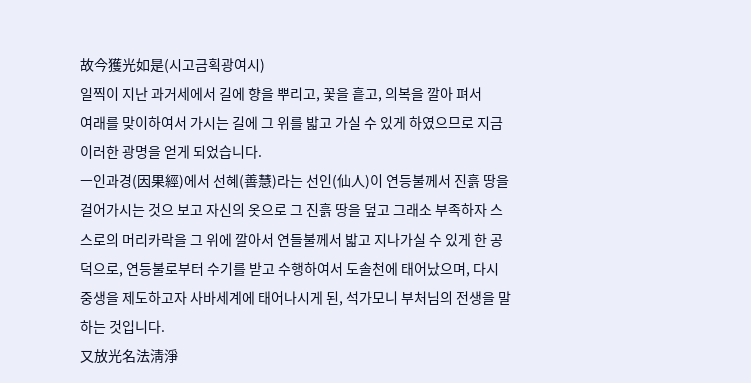故今獲光如是(시고금획광여시)
일찍이 지난 과거세에서 길에 향을 뿌리고, 꽃을 흩고, 의복을 깔아 펴서
여래를 맞이하여서 가시는 길에 그 위를 밟고 가실 수 있게 하였으므로 지금 이러한 광명을 얻게 되었습니다.
ㅡ인과경(因果經)에서 선혜(善慧)라는 선인(仙人)이 연등불께서 진흙 땅을 걸어가시는 것으 보고 자신의 옷으로 그 진흙 땅을 덮고 그래소 부족하자 스스로의 머리카락을 그 위에 깔아서 연들불께서 밟고 지나가실 수 있게 한 공덕으로, 연등불로부터 수기를 받고 수행하여서 도솔천에 태어났으며, 다시 중생을 제도하고자 사바세계에 태어나시게 된, 석가모니 부처님의 전생을 말하는 것입니다.
又放光名法淸淨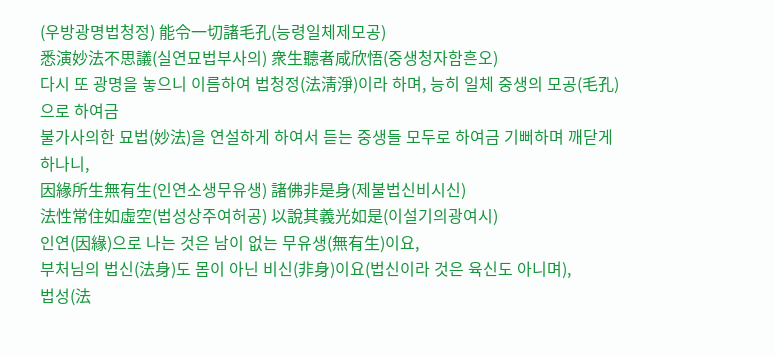(우방광명법청정) 能令一切諸毛孔(능령일체제모공)
悉演妙法不思議(실연묘법부사의) 衆生聽者咸欣悟(중생청자함흔오)
다시 또 광명을 놓으니 이름하여 법청정(法淸淨)이라 하며, 능히 일체 중생의 모공(毛孔)으로 하여금
불가사의한 묘법(妙法)을 연설하게 하여서 듣는 중생들 모두로 하여금 기뻐하며 깨닫게 하나니,
因緣所生無有生(인연소생무유생) 諸佛非是身(제불법신비시신)
法性常住如虛空(법성상주여허공) 以說其義光如是(이설기의광여시)
인연(因緣)으로 나는 것은 남이 없는 무유생(無有生)이요,
부처님의 법신(法身)도 몸이 아닌 비신(非身)이요(법신이라 것은 육신도 아니며),
법성(法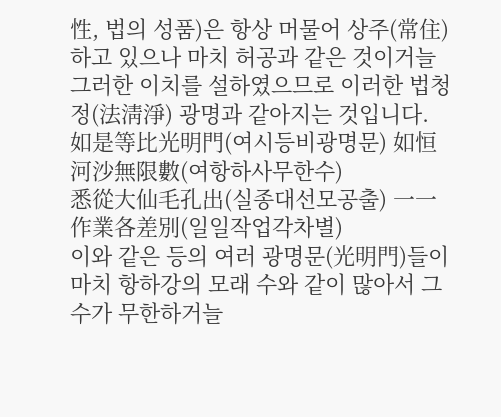性, 법의 성품)은 항상 머물어 상주(常住)하고 있으나 마치 허공과 같은 것이거늘
그러한 이치를 설하였으므로 이러한 법청정(法淸淨) 광명과 같아지는 것입니다.
如是等比光明門(여시등비광명문) 如恒河沙無限數(여항하사무한수)
悉從大仙毛孔出(실종대선모공출) 一一作業各差別(일일작업각차별)
이와 같은 등의 여러 광명문(光明門)들이 마치 항하강의 모래 수와 같이 많아서 그 수가 무한하거늘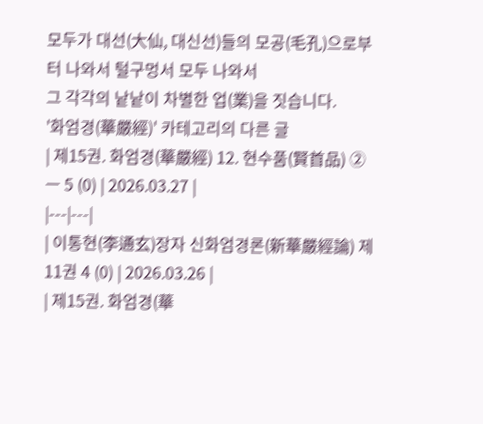모두가 대선(大仙, 대신선)들의 모공(毛孔)으로부터 나와서 털구멍서 모두 나와서
그 각각의 낱낱이 차별한 업(業)을 짓습니다.
'화엄경(華嚴經)' 카테고리의 다른 글
| 제15권. 화엄경(華嚴經) 12. 현수품(賢首品) ② ㅡ 5 (0) | 2026.03.27 |
|---|---|
| 이통현(李通玄)장자 신화엄경론(新華嚴經論) 제11권 4 (0) | 2026.03.26 |
| 제15권. 화엄경(華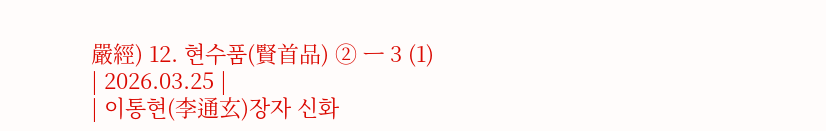嚴經) 12. 현수품(賢首品) ② ㅡ 3 (1) | 2026.03.25 |
| 이통현(李通玄)장자 신화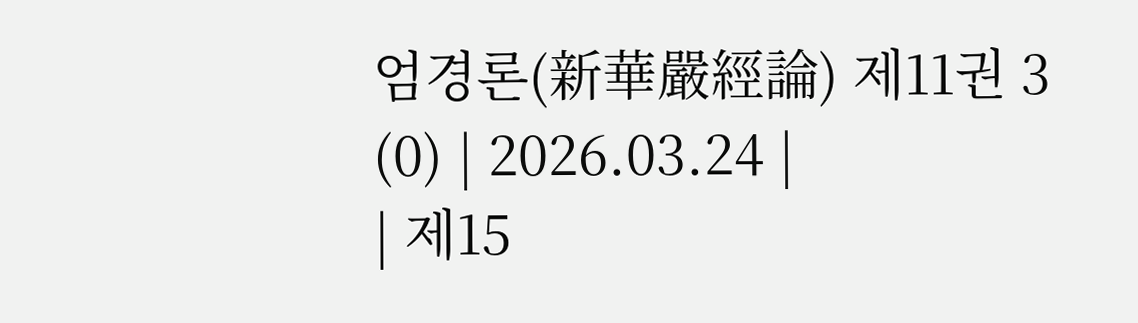엄경론(新華嚴經論) 제11권 3 (0) | 2026.03.24 |
| 제15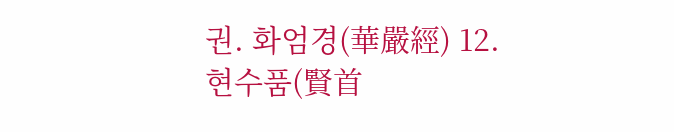권. 화엄경(華嚴經) 12. 현수품(賢首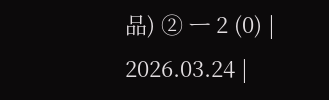品) ② ㅡ 2 (0) | 2026.03.24 |